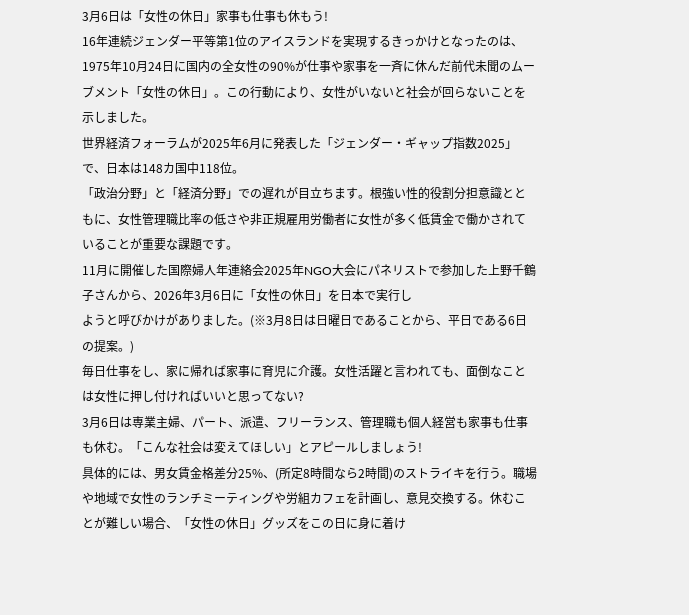3月6日は「女性の休日」家事も仕事も休もう!
16年連続ジェンダー平等第1位のアイスランドを実現するきっかけとなったのは、1975年10月24日に国内の全女性の90%が仕事や家事を一斉に休んだ前代未聞のムーブメント「女性の休日」。この行動により、女性がいないと社会が回らないことを示しました。
世界経済フォーラムが2025年6月に発表した「ジェンダー・ギャップ指数2025」で、日本は148カ国中118位。
「政治分野」と「経済分野」での遅れが目立ちます。根強い性的役割分担意識とともに、女性管理職比率の低さや非正規雇用労働者に女性が多く低賃金で働かされていることが重要な課題です。
11月に開催した国際婦人年連絡会2025年NGO大会にパネリストで参加した上野千鶴子さんから、2026年3月6日に「女性の休日」を日本で実行し
ようと呼びかけがありました。(※3月8日は日曜日であることから、平日である6日の提案。)
毎日仕事をし、家に帰れば家事に育児に介護。女性活躍と言われても、面倒なことは女性に押し付ければいいと思ってない?
3月6日は専業主婦、パート、派遣、フリーランス、管理職も個人経営も家事も仕事も休む。「こんな社会は変えてほしい」とアピールしましょう!
具体的には、男女賃金格差分25%、(所定8時間なら2時間)のストライキを行う。職場や地域で女性のランチミーティングや労組カフェを計画し、意見交換する。休むことが難しい場合、「女性の休日」グッズをこの日に身に着け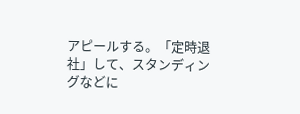アピールする。「定時退社」して、スタンディングなどに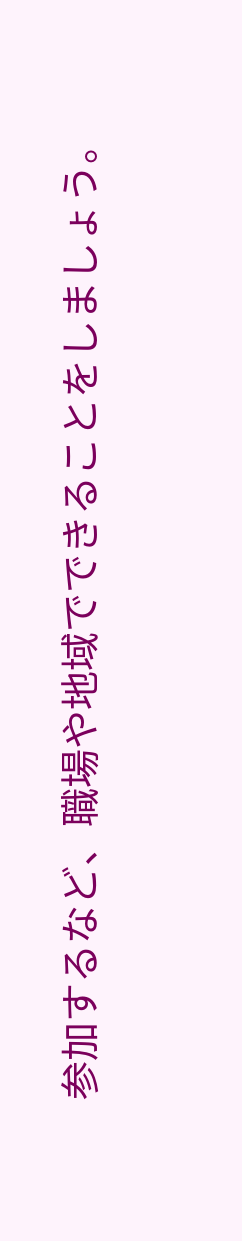参加するなど、職場や地域でできることをしましょう。